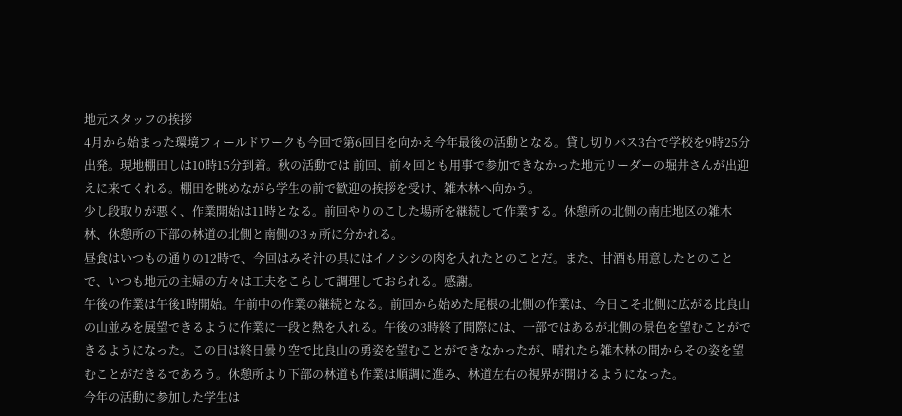地元スタッフの挨拶
4月から始まった環境フィールドワークも今回で第6回目を向かえ今年最後の活動となる。貸し切りバス3台で学校を9時25分出発。現地棚田しは10時15分到着。秋の活動では 前回、前々回とも用事で参加できなかった地元リーダーの堀井さんが出迎えに来てくれる。棚田を眺めながら学生の前で歓迎の挨拶を受け、雑木林へ向かう。
少し段取りが悪く、作業開始は11時となる。前回やりのこした場所を継続して作業する。休憩所の北側の南庄地区の雑木林、休憩所の下部の林道の北側と南側の3ヵ所に分かれる。
昼食はいつもの通りの12時で、今回はみそ汁の具にはイノシシの肉を入れたとのことだ。また、甘酒も用意したとのことで、いつも地元の主婦の方々は工夫をこらして調理しておられる。感謝。
午後の作業は午後1時開始。午前中の作業の継続となる。前回から始めた尾根の北側の作業は、今日こそ北側に広がる比良山の山並みを展望できるように作業に一段と熱を入れる。午後の3時終了間際には、一部ではあるが北側の景色を望むことができるようになった。この日は終日曇り空で比良山の勇姿を望むことができなかったが、晴れたら雑木林の間からその姿を望むことがだきるであろう。休憩所より下部の林道も作業は順調に進み、林道左右の視界が開けるようになった。
今年の活動に参加した学生は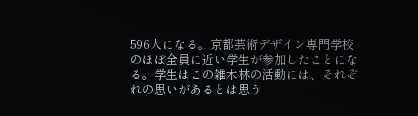596人になる。京都芸術デザイン専門学校のほぼ全員に近い学生が参加したことになる。学生はこの雑木林の活動には、それぞれの思いがあるとは思う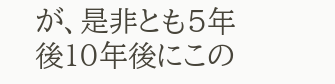が、是非とも5年後10年後にこの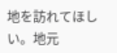地を訪れてほしい。地元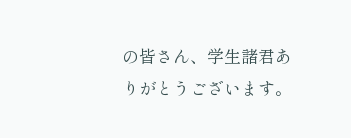の皆さん、学生諸君ありがとうございます。